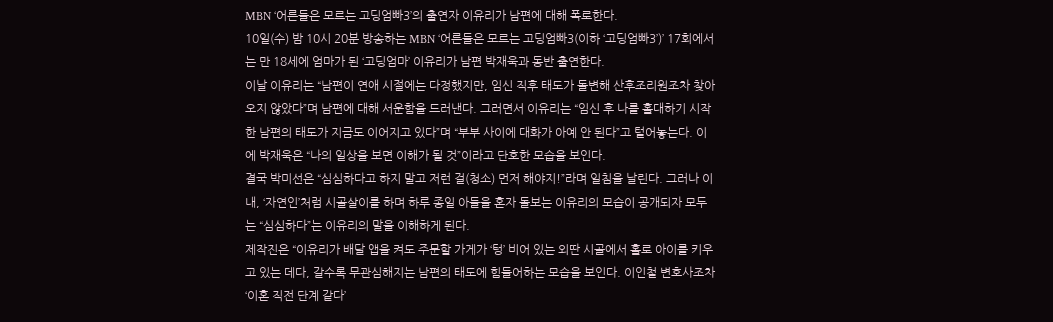MBN ‘어른들은 모르는 고딩엄빠3’의 출연자 이유리가 남편에 대해 폭로한다.
10일(수) 밤 10시 20분 방송하는 MBN ‘어른들은 모르는 고딩엄빠3(이하 ‘고딩엄빠3’)’ 17회에서는 만 18세에 엄마가 된 ‘고딩엄마’ 이유리가 남편 박재욱과 동반 출연한다.
이날 이유리는 “남편이 연애 시절에는 다정했지만, 임신 직후 태도가 돌변해 산후조리원조차 찾아오지 않았다”며 남편에 대해 서운함을 드러낸다. 그러면서 이유리는 “임신 후 나를 홀대하기 시작한 남편의 태도가 지금도 이어지고 있다”며 “부부 사이에 대화가 아예 안 된다”고 털어놓는다. 이에 박재욱은 “나의 일상을 보면 이해가 될 것”이라고 단호한 모습을 보인다.
결국 박미선은 “심심하다고 하지 말고 저런 걸(청소) 먼저 해야지!”라며 일침을 날린다. 그러나 이내, ‘자연인’처럼 시골살이를 하며 하루 종일 아들을 혼자 돌보는 이유리의 모습이 공개되자 모두는 “심심하다”는 이유리의 말을 이해하게 된다.
제작진은 “이유리가 배달 앱을 켜도 주문할 가게가 ‘텅’ 비어 있는 외딴 시골에서 홀로 아이를 키우고 있는 데다, 갈수록 무관심해지는 남편의 태도에 힘들어하는 모습을 보인다. 이인철 변호사조차 ‘이혼 직전 단계 같다’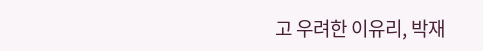고 우려한 이유리, 박재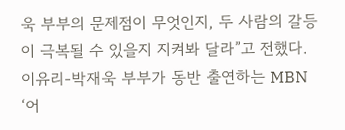욱 부부의 문제점이 무엇인지, 두 사람의 갈등이 극복될 수 있을지 지켜봐 달라”고 전했다.
이유리-박재욱 부부가 동반 출연하는 MBN ‘어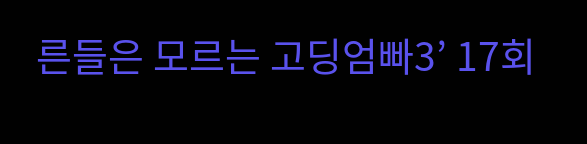른들은 모르는 고딩엄빠3’ 17회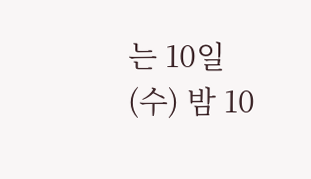는 10일(수) 밤 10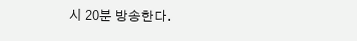시 20분 방송한다.